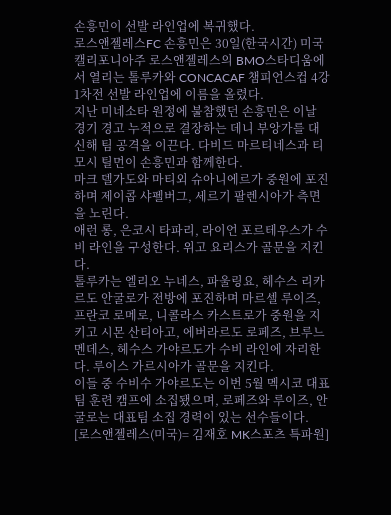손흥민이 선발 라인업에 복귀했다.
로스앤젤레스FC 손흥민은 30일(한국시간) 미국 캘리포니아주 로스앤젤레스의 BMO스타디움에서 열리는 톨루카와 CONCACAF 챔피언스컵 4강 1차전 선발 라인업에 이름을 올렸다.
지난 미네소타 원정에 불참했던 손흥민은 이날 경기 경고 누적으로 결장하는 데니 부앙가를 대신해 팀 공격을 이끈다. 다비드 마르티네스과 티모시 틸먼이 손흥민과 함께한다.
마크 델가도와 마티외 슈아니에르가 중원에 포진하며 제이콥 샤펠버그, 세르기 팔렌시아가 측면을 노린다.
애런 롱, 은코시 타파리, 라이언 포르테우스가 수비 라인을 구성한다. 위고 요리스가 골문을 지킨다.
톨루카는 엘리오 누네스, 파울링요, 헤수스 리카르도 안굴로가 전방에 포진하며 마르셀 루이즈, 프란코 로메로, 니콜라스 카스트로가 중원을 지키고 시몬 산티아고, 에버라르도 로페즈, 브루느 멘데스, 헤수스 가야르도가 수비 라인에 자리한다. 루이스 가르시아가 골문을 지킨다.
이들 중 수비수 가야르도는 이번 5월 멕시코 대표팀 훈련 캠프에 소집됐으며, 로페즈와 루이즈, 안굴로는 대표팀 소집 경력이 있는 선수들이다.
[로스앤젤레스(미국)= 김재호 MK스포츠 특파원]